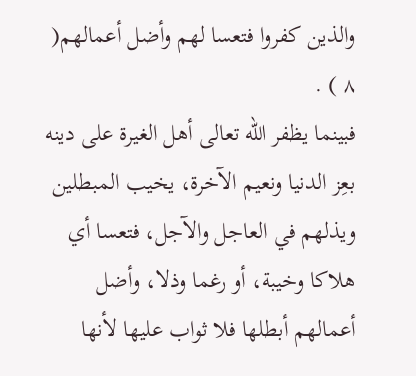والذين كفروا فتعسا لهم وأضل أعمالهم( ٨ ) .
فبينما يظفر الله تعالى أهل الغيرة على دينه بعِز الدنيا ونعيم الآخرة، يخيب المبطلين ويذلهم في العاجل والآجل، فتعسا أي هلاكا وخيبة، أو رغما وذلا، وأضل أعمالهم أبطلها فلا ثواب عليها لأنها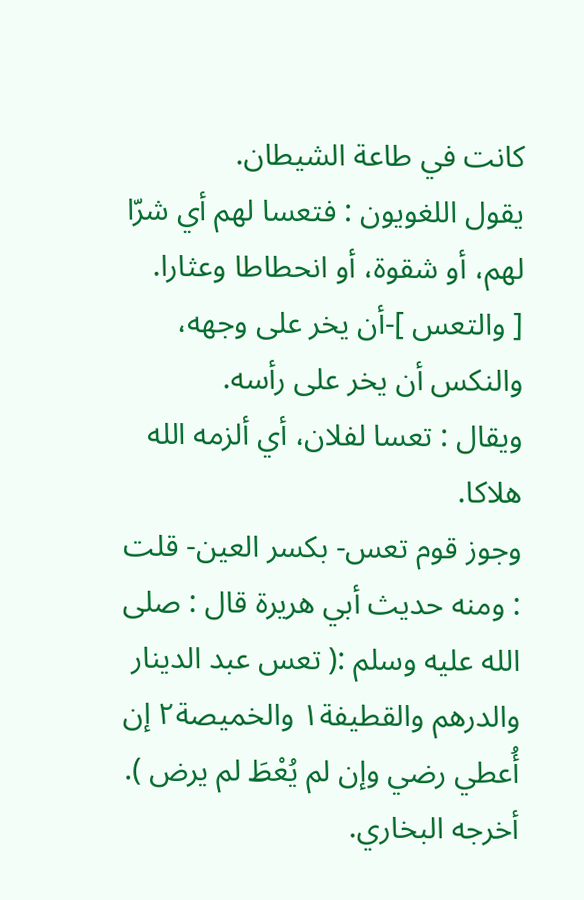كانت في طاعة الشيطان.
يقول اللغويون : فتعسا لهم أي شرّا لهم، أو شقوة، أو انحطاطا وعثارا.
[ والتعس ]-أن يخر على وجهه، والنكس أن يخر على رأسه.
ويقال : تعسا لفلان، أي ألزمه الله هلاكا.
وجوز قوم تعس- بكسر العين- قلت : ومنه حديث أبي هريرة قال : صلى الله عليه وسلم :( تعس عبد الدينار والدرهم والقطيفة١ والخميصة٢ إن أُعطي رضي وإن لم يُعْطَ لم يرض ). أخرجه البخاري.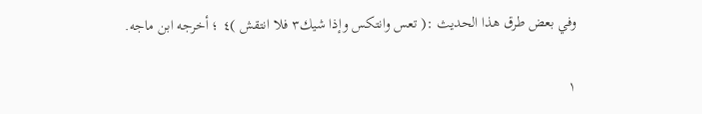وفي بعض طرق هذا الحديث :( تعس وانتكس وإذا شيك٣ فلا انتقش )٤ ؛ أخرجه ابن ماجه.

١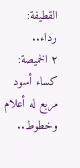القطيفة: رداء..
٢ الخميصة: كساء أسود مربع له أعلام وخطوط..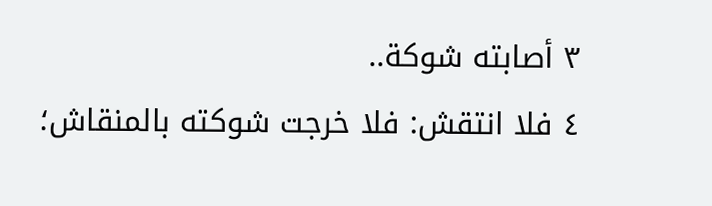٣ أصابته شوكة..
٤ فلا انتقش: فلا خرجت شوكته بالمنقاش؛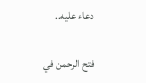دعاء عليه..

فتح الرحمن في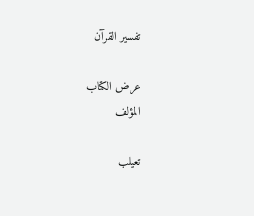تفسير القرآن

عرض الكتاب
المؤلف

تعيلب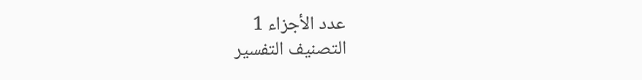عدد الأجزاء 1
التصنيف التفسير